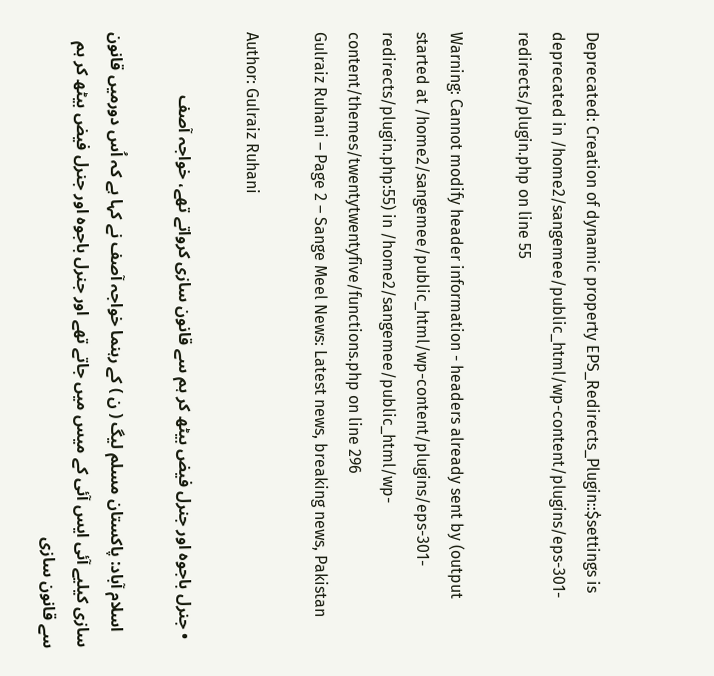Deprecated: Creation of dynamic property EPS_Redirects_Plugin::$settings is deprecated in /home2/sangemee/public_html/wp-content/plugins/eps-301-redirects/plugin.php on line 55

Warning: Cannot modify header information - headers already sent by (output started at /home2/sangemee/public_html/wp-content/plugins/eps-301-redirects/plugin.php:55) in /home2/sangemee/public_html/wp-content/themes/twentytwentyfive/functions.php on line 296
Gulraiz Ruhani – Page 2 – Sange Meel News: Latest news, breaking news, Pakistan

Author: Gulraiz Ruhani

  • جنرل باجوہ اور جنرل فیض بیٹھ کر ہم سے قانون سازی کرواتے تھے، خواجہ آصف

    اسلام آباد: پاکستان مسلم لیگ ( ن ) کے رہنما خواجہ آصف نے کہا ہے کہ اُس دورمیں قانون سازی کیلیے آئی ایس آئی کے میس میں جاتے تھے اور جنرل باجوہ اور جنرل فیض بیٹھ کر ہم سے قانون سازی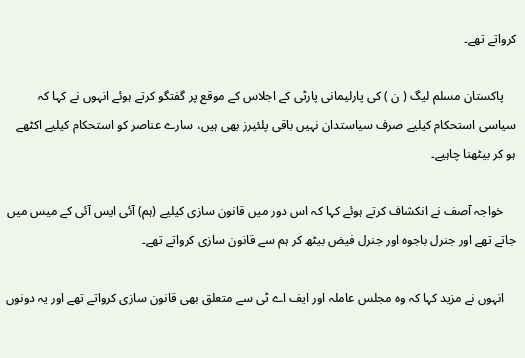کرواتے تھے۔

    پاکستان مسلم لیگ ( ن ) کی پارلیمانی پارٹی کے اجلاس کے موقع پر گفتگو کرتے ہوئے انہوں نے کہا کہ سیاسی استحکام کیلیے صرف سیاستدان نہیں باقی پلئیرز بھی ہیں، سارے عناصر کو استحکام کیلیے اکٹھے ہو کر بیٹھنا چاہیے۔

    خواجہ آصف نے انکشاف کرتے ہوئے کہا کہ اس دور میں قانون سازی کیلیے (ہم) آئی ایس آئی کے میس میں جاتے تھے اور جنرل باجوہ اور جنرل فیض بیٹھ کر ہم سے قانون سازی کرواتے تھے۔

    انہوں نے مزید کہا کہ وہ مجلس عاملہ اور ایف اے ٹی سے متعلق بھی قانون سازی کرواتے تھے اور یہ دونوں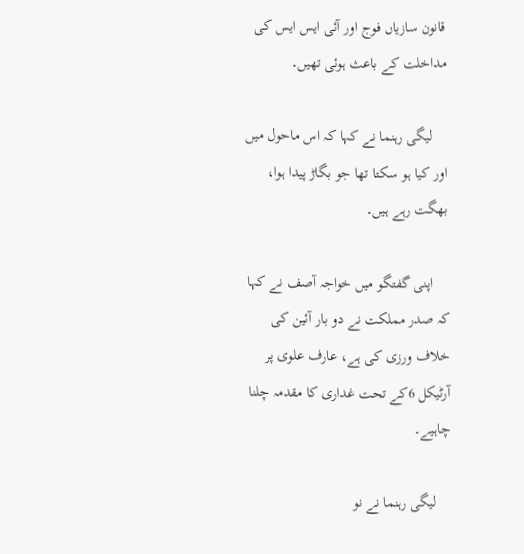قانون سازیاں فوج اور آئی ایس ایس کی مداخلت کے باعث ہوئی تھیں۔

    لیگی رہنما نے کہا کہ اس ماحول میں اور کیا ہو سکتا تھا جو بگاڑ پیدا ہوا، بھگت رہے ہیں۔

    اپنی گفتگو میں خواجہ آصف نے کہا کہ صدر مملکت نے دو بار آئین کی خلاف ورزی کی ہے، عارف علوی پر آرٹیکل 6کے تحت غداری کا مقدمہ چلنا چاہیے۔

    لیگی رہنما نے نو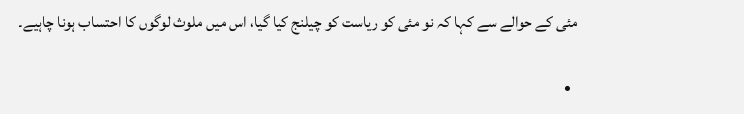مئی کے حوالے سے کہا کہ نو مئی کو ریاست کو چیلنج کیا گیا، اس میں ملوث لوگوں کا احتساب ہونا چاہیے۔

  •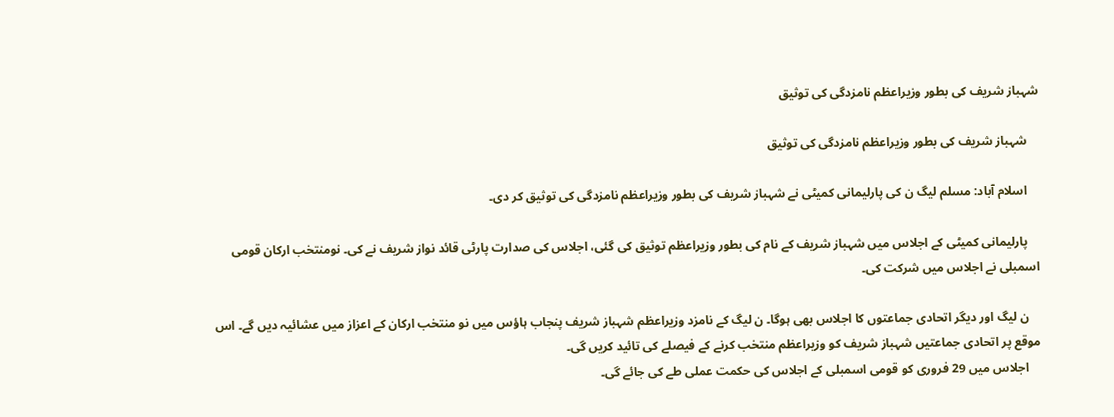شہباز شریف کی بطور وزیراعظم نامزدگی کی توثیق

    شہباز شریف کی بطور وزیراعظم نامزدگی کی توثیق

    اسلام آباد: مسلم لیگ ن کی پارلیمانی کمیٹی نے شہباز شریف کی بطور وزیراعظم نامزدگی کی توثیق کر دی۔

    پارلیمانی کمیٹی کے اجلاس میں شہباز شریف کے نام کی بطور وزیراعظم توثیق کی گئی، اجلاس کی صدارت پارٹی قائد نواز شریف نے کی۔ نومنتخب ارکان قومی اسمبلی نے اجلاس میں شرکت کی۔

    ن لیگ اور دیگر اتحادی جماعتوں کا اجلاس بھی ہوگا۔ ن لیگ کے نامزد وزیراعظم شہباز شریف پنجاب ہاؤس میں نو منتخب ارکان کے اعزاز میں عشائیہ دیں گے۔ اس موقع پر اتحادی جماعتیں شہباز شریف کو وزیراعظم منتخب کرنے کے فیصلے کی تائید کریں گی۔
    اجلاس میں 29 فروری کو قومی اسمبلی کے اجلاس کی حکمت عملی طے کی جائے گی۔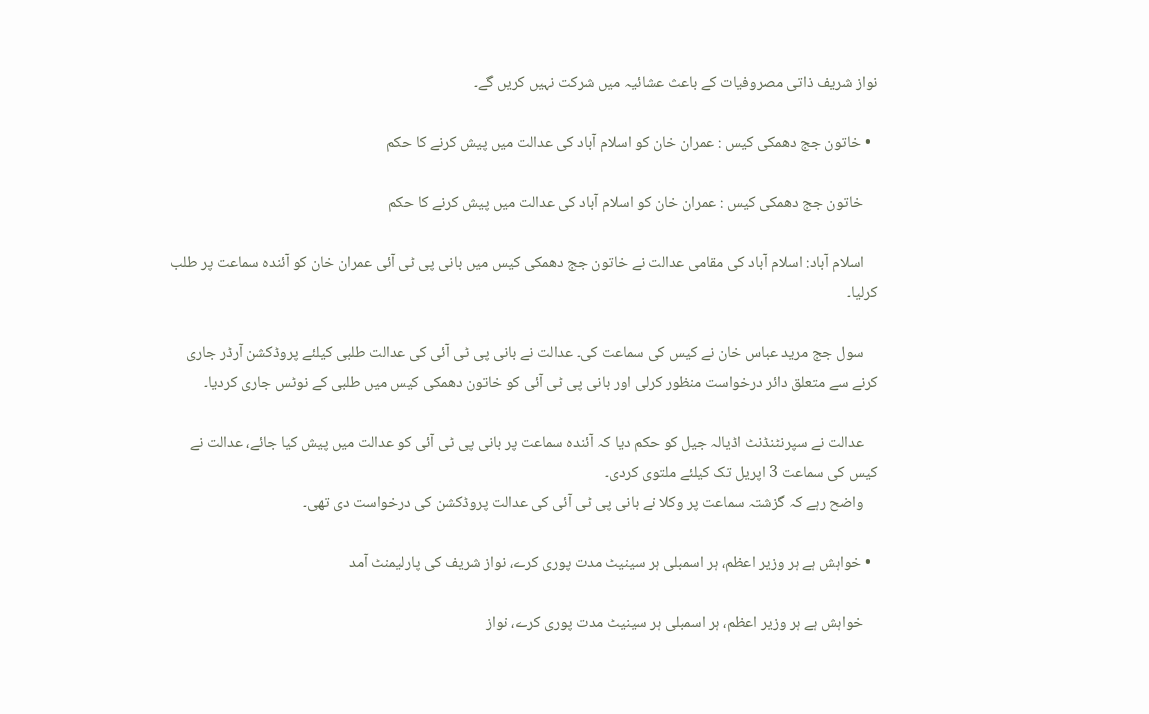نواز شریف ذاتی مصروفیات کے باعث عشائیہ میں شرکت نہیں کریں گے۔

  • خاتون جج دھمکی کیس : عمران خان کو اسلام آباد کی عدالت میں پیش کرنے کا حکم

    خاتون جج دھمکی کیس : عمران خان کو اسلام آباد کی عدالت میں پیش کرنے کا حکم

    اسلام آباد: اسلام آباد کی مقامی عدالت نے خاتون جج دھمکی کیس میں بانی پی ٹی آئی عمران خان کو آئندہ سماعت پر طلب کرلیا۔

    سول جج مرید عباس خان نے کیس کی سماعت کی۔ عدالت نے بانی پی ٹی آئی کی عدالت طلبی کیلئے پروڈکشن آرڈر جاری کرنے سے متعلق دائر درخواست منظور کرلی اور بانی پی ٹی آئی کو خاتون دھمکی کیس میں طلبی کے نوٹس جاری کردیا۔

    عدالت نے سپرنٹنڈنٹ اڈیالہ جیل کو حکم دیا کہ آئندہ سماعت پر بانی پی ٹی آئی کو عدالت میں پیش کیا جائے، عدالت نے کیس کی سماعت 3 اپریل تک کیلئے ملتوی کردی۔
    واضح رہے کہ گزشتہ سماعت پر وکلا نے بانی پی ٹی آئی کی عدالت پروڈکشن کی درخواست دی تھی۔

  • خواہش ہے ہر وزیر اعظم، ہر اسمبلی ہر سینیٹ مدت پوری کرے، نواز شریف کی پارلیمنٹ آمد

    خواہش ہے ہر وزیر اعظم، ہر اسمبلی ہر سینیٹ مدت پوری کرے، نواز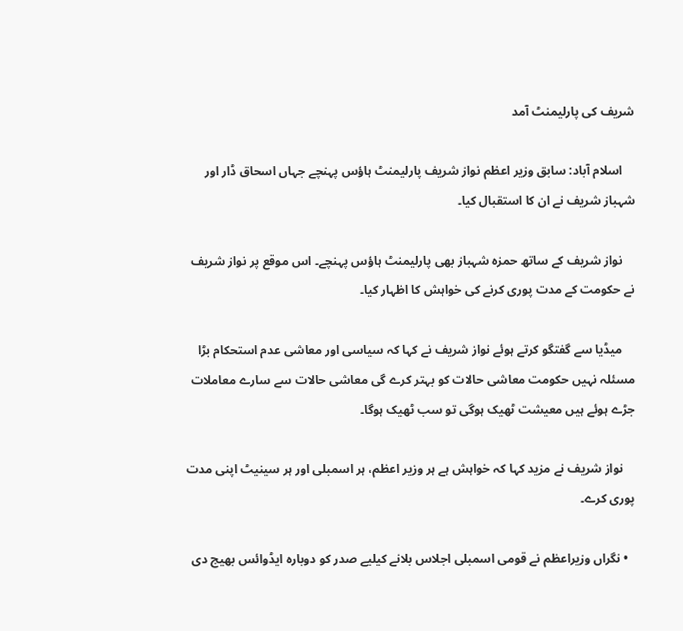شریف کی پارلیمنٹ آمد

    اسلام آباد: سابق وزیر اعظم نواز شریف پارلیمنٹ ہاؤس پہنچے جہاں اسحاق ڈار اور شہباز شریف نے ان کا استقبال کیا۔

    نواز شریف کے ساتھ حمزہ شہباز بھی پارلیمنٹ ہاؤس پہنچے۔ اس موقع پر نواز شریف نے حکومت کے مدت پوری کرنے کی خواہش کا اظہار کیا۔

    میڈیا سے گفتگو کرتے ہوئے نواز شریف نے کہا کہ سیاسی اور معاشی عدم استحکام بڑا مسئلہ نہیں حکومت معاشی حالات کو بہتر کرے گی معاشی حالات سے سارے معاملات جڑے ہوئے ہیں معیشت ٹھیک ہوگی تو سب ٹھیک ہوگا۔

    نواز شریف نے مزید کہا کہ خواہش ہے ہر وزیر اعظم، ہر اسمبلی اور ہر سینیٹ اپنی مدت پوری کرے۔

  • نگراں وزیراعظم نے قومی اسمبلی اجلاس بلانے کیلیے صدر کو دوبارہ ایڈوائس بھیج دی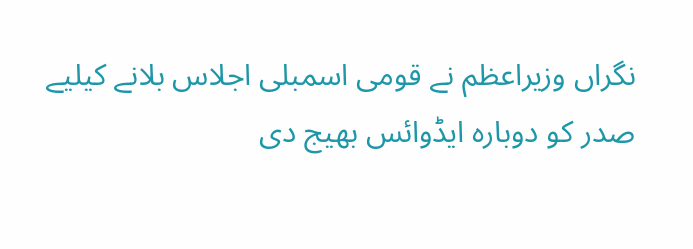نگراں وزیراعظم نے قومی اسمبلی اجلاس بلانے کیلیے صدر کو دوبارہ ایڈوائس بھیج دی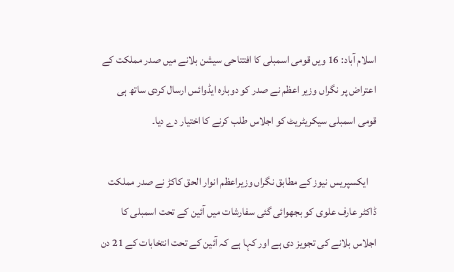اسلام آباد: 16 ویں قومی اسمبلی کا افتتاحی سیشن بلانے میں صدر مملکت کے اعتراض پر نگراں وزیر اعظم نے صدر کو دوبارہ ایڈوائس ارسال کردی ساتھ ہی قومی اسمبلی سیکریٹریٹ کو اجلاس طلب کرنے کا اختیار دے دیا۔

    ایکسپریس نیوز کے مطابق نگراں وزیراعظم انوار الحق کاکڑ نے صدر مملکت ڈاکٹر عارف علوی کو بجھوائی گئی سفارشات میں آئین کے تحت اسمبلی کا اجلاس بلانے کی تجویز دی ہے اور کہا ہے کہ آئین کے تحت انتخابات کے 21 دن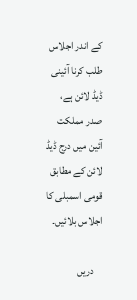کے اندر اجلاس طلب کرنا آئینی ڈیڈ لائن ہے، صدر مملکت آئین میں درج ڈیڈ لائن کے مطابق قومی اسمبلی کا اجلاس بلائیں۔

    دریں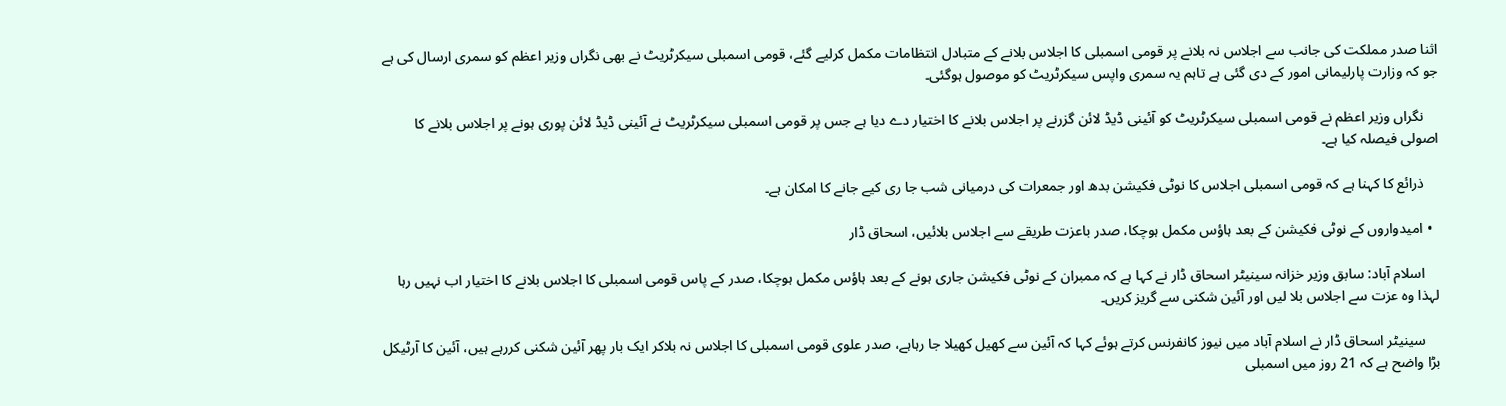اثنا صدر مملکت کی جانب سے اجلاس نہ بلانے پر قومی اسمبلی کا اجلاس بلانے کے متبادل انتظامات مکمل کرلیے گئے، قومی اسمبلی سیکرٹریٹ نے بھی نگراں وزیر اعظم کو سمری ارسال کی ہے جو کہ وزارت پارلیمانی امور کے دی گئی ہے تاہم یہ سمری واپس سیکرٹریٹ کو موصول ہوگئی۔

    نگراں وزیر اعظم نے قومی اسمبلی سیکرٹریٹ کو آئینی ڈیڈ لائن گزرنے پر اجلاس بلانے کا اختیار دے دیا ہے جس پر قومی اسمبلی سیکرٹریٹ نے آئینی ڈیڈ لائن پوری ہونے پر اجلاس بلانے کا اصولی فیصلہ کیا ہے۔

    ذرائع کا کہنا ہے کہ قومی اسمبلی اجلاس کا نوٹی فکیشن بدھ اور جمعرات کی درمیانی شب جا ری کیے جانے کا امکان ہے۔

  • امیدواروں کے نوٹی فکیشن کے بعد ہاؤس مکمل ہوچکا، صدر باعزت طریقے سے اجلاس بلائیں، اسحاق ڈار

    اسلام آباد: سابق وزیر خزانہ سینیٹر اسحاق ڈار نے کہا ہے کہ ممبران کے نوٹی فکیشن جاری ہونے کے بعد ہاؤس مکمل ہوچکا، صدر کے پاس قومی اسمبلی کا اجلاس بلانے کا اختیار اب نہیں رہا لہذا وہ عزت سے اجلاس بلا لیں اور آئین شکنی سے گریز کریں۔

    سینیٹر اسحاق ڈار نے اسلام آباد میں نیوز کانفرنس کرتے ہوئے کہا کہ آئین سے کھیل کھیلا جا رہاہے، صدر علوی قومی اسمبلی کا اجلاس نہ بلاکر ایک بار پھر آئین شکنی کررہے ہیں، آئین کا آرٹیکل بڑا واضح ہے کہ 21 روز میں اسمبلی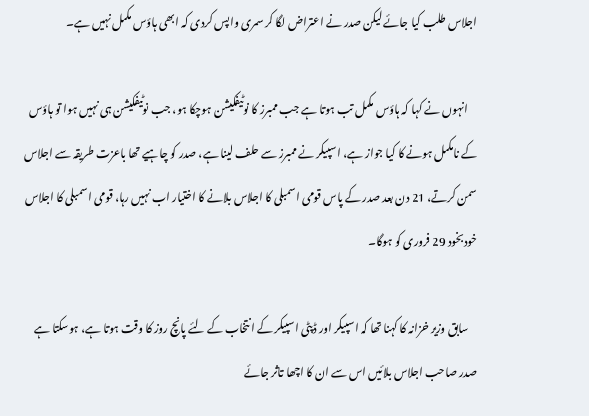اجلاس طلب کیا جائے لیکن صدر نے اعتراض لگا کر سمری واپس کردی کہ ابھی ہاؤس مکمل نہیں ہے۔

    انہوں نے کہا کہ ہاؤس مکمل تب ہوتا ہے جب ممبرز کا نوٹیفکیشن ہوچکا ہو، جب نوٹیفکیشن ہی نہیں ہوا تو ہاؤس کے نامکمل ہونے کا کیا جواز ہے، اسپیکر نے ممبرز سے حلف لینا ہے، صدر کو چاہیے تھا باعزت طریقہ سے اجلاس سمن کرتے، 21 دن بعد صدر کے پاس قومی اسمبلی کا اجلاس بلانے کا اختیار اب نہیں رہا، قومی اسمبلی کا اجلاس خودبخود 29 فروری کو ہوگا۔

    سابق وزیر خزانہ کا کہنا تھا کہ اسپیکر اور ڈپٹی اسپیکر کے انتخاب کے لئے پانچ روز کا وقت ہوتا ہے، ہوسکتا ہے صدر صاحب اجلاس بلائیں اس سے ان کا اچھا تاثر جائے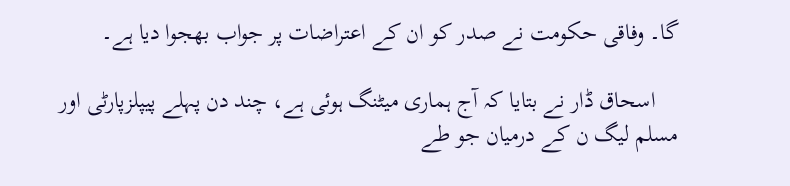گا۔ وفاقی حکومت نے صدر کو ان کے اعتراضات پر جواب بھجوا دیا ہے۔

    اسحاق ڈار نے بتایا کہ آج ہماری میٹنگ ہوئی ہے، چند دن پہلے پیپلزپارٹی اور مسلم لیگ ن کے درمیان جو طے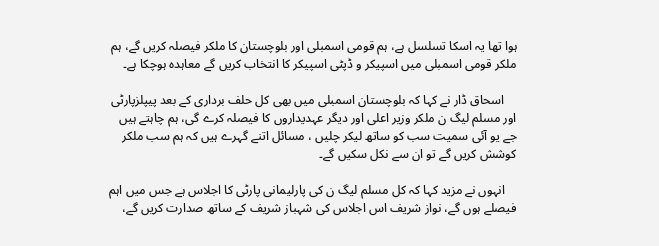ہوا تھا یہ اسکا تسلسل ہے، ہم قومی اسمبلی اور بلوچستان کا ملکر فیصلہ کریں گے، ہم ملکر قومی اسمبلی میں اسپیکر و ڈپٹی اسپیکر کا انتخاب کریں گے معاہدہ ہوچکا ہے۔

    اسحاق ڈار نے کہا کہ بلوچستان اسمبلی میں بھی کل حلف برداری کے بعد پیپلزپارٹی اور مسلم لیگ ن ملکر وزیر اعلی اور دیگر عہدیداروں کا فیصلہ کرے گی، ہم چاہتے ہیں جے یو آئی سمیت سب کو ساتھ لیکر چلیں ، مسائل اتنے گہرے ہیں کہ ہم سب ملکر کوشش کریں گے تو ان سے نکل سکیں گے۔

    انہوں نے مزید کہا کہ کل مسلم لیگ ن کی پارلیمانی پارٹی کا اجلاس ہے جس میں اہم فیصلے ہوں گے، نواز شریف اس اجلاس کی شہباز شریف کے ساتھ صدارت کریں گے،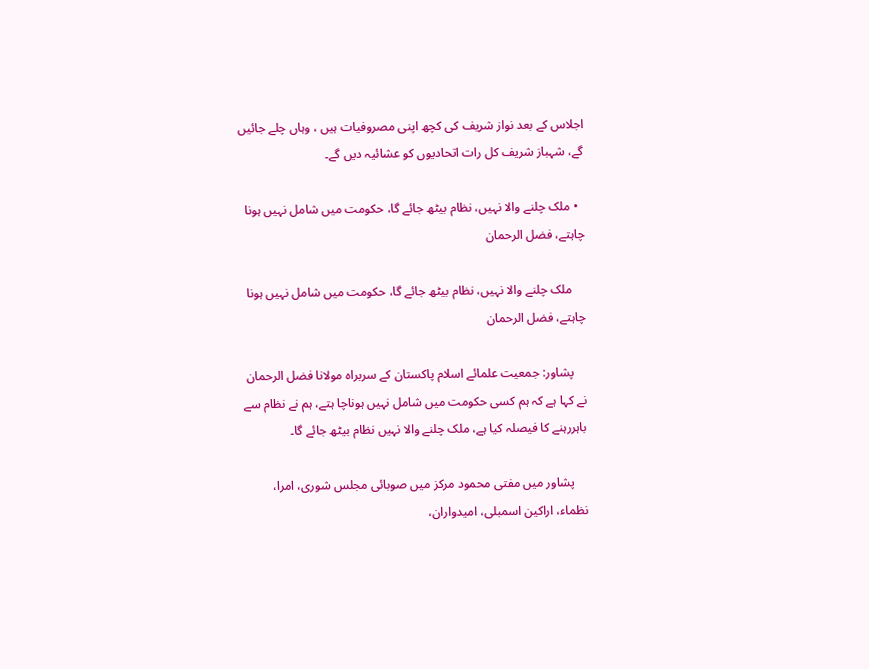اجلاس کے بعد نواز شریف کی کچھ اپنی مصروفیات ہیں ، وہاں چلے جائیں گے، شہباز شریف کل رات اتحادیوں کو عشائیہ دیں گے۔

  • ملک چلنے والا نہیں، نظام بیٹھ جائے گا، حکومت میں شامل نہیں ہونا چاہتے، فضل الرحمان

    ملک چلنے والا نہیں، نظام بیٹھ جائے گا، حکومت میں شامل نہیں ہونا چاہتے، فضل الرحمان

    پشاور: جمعیت علمائے اسلام پاکستان کے سربراہ مولانا فضل الرحمان نے کہا ہے کہ ہم کسی حکومت میں شامل نہیں ہوناچا ہتے، ہم نے نظام سے باہررہنے کا فیصلہ کیا ہے، ملک چلنے والا نہیں نظام بیٹھ جائے گا۔

    پشاور میں مفتی محمود مرکز میں صوبائی مجلس شوری، امرا، نظماء، اراکین اسمبلی، امیدواران،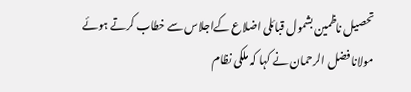تحصیل ناظمین بشمول قبائلی اضلاع کےاجلاس سے خطاب کرتے ہوئے مولانا فضل الرحمان نے کہا کہ ملکی نظام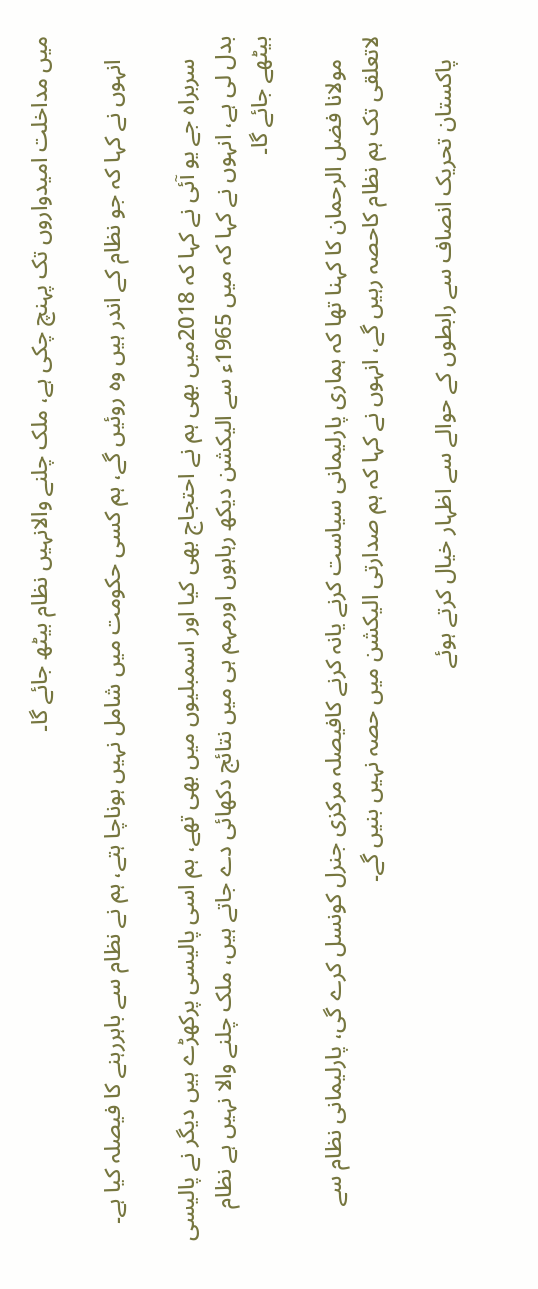میں مداخلت امیدواروں تک پہنچ چکی ہے، ملک چلنے والانہیں نظام بیٹھ جائے گا۔

    انہوں نے کہا کہ جو نظام کے اندر ہیں وہ روئیں گے، ہم کسی حکومت میں شامل نہیں ہوناچا ہتے، ہم نے نظام سے باہررہنے کا فیصلہ کیا ہے۔

    سربراہ جے یو آئی نے کہا کہ 2018میں بھی ہم نے احتجاج بھی کیا اور اسمبلیوں میں بھی تھے، ہم اسی پالیسی پرکھڑے ہیں دیگر نے پالیسی بدل لی ہے، انہوں نے کہا کہ میں 1965ء سے الیکشن دیکھ رہاہوں اورمہم ہی میں نتائج دکھائی دے جاتے ہیں، ملک چلنے والا نہیں ہے نظام بیٹھے جائے گا۔

    مولانا فضل الرحمان کا کہنا تھا کہ ہماری پارلیمانی سیاست کرنے یانہ کرنے کافیصلہ مرکزی جنرل کونسل کرے گی، پارلیمانی نظام سے لاتعلقی تک ہم نظام کاحصہ رہیں گے، انہوں نے کہا کہ ہم صدارتی الیکشن میں حصہ نہیں بنیں گے۔

    پاکستان تحریک انصاف سے رابطوں کے حوالے سے اظہار خیال کرتے ہوئے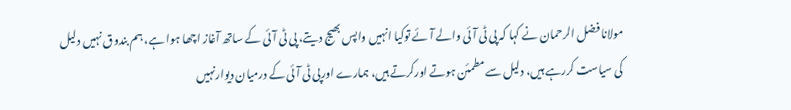مولانا فضل الرحمان نے کہا کہ پی ٹی آئی والے آئے توکیا انہیں واپس بھیج دیتے، پی ٹی آئی کے ساتھ آغاز اچھا ہوا ہے، ہم بندوق نہیں دلیل کی سیاست کررہے ہیں، دلیل سے مطمئن ہوتے اورکرتے ہیں، ہمارے اورپی ٹی آئی کے درمیان دیوارنہیں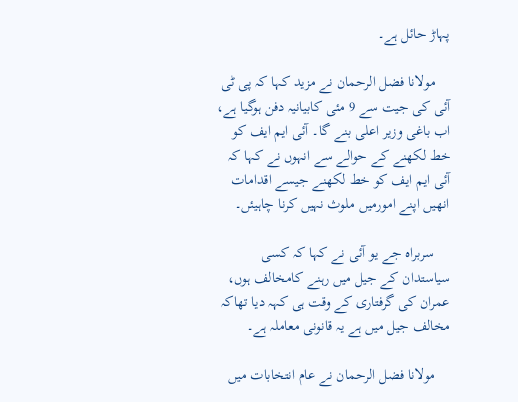پہاڑ حائل ہے۔

    مولانا فضل الرحمان نے مزید کہا کہ پی ٹی آئی کی جیت سے 9 مئی کابیانیہ دفن ہوگیا ہے، اب باغی وزیر اعلی بنے گا۔ آئی ایم ایف کو خط لکھنے کے حوالے سے انہوں نے کہا کہ آئی ایم ایف کو خط لکھنے جیسے اقدامات انھیں اپنے امورمیں ملوث نہیں کرنا چاہیئں۔

    سربراہ جے یو آئی نے کہا کہ کسی سیاستدان کے جیل میں رہنے کامخالف ہوں، عمران کی گرفتاری کے وقت ہی کہہ دیا تھاکہ مخالف جیل میں ہے یہ قانونی معاملہ ہے۔

    مولانا فضل الرحمان نے عام انتخابات میں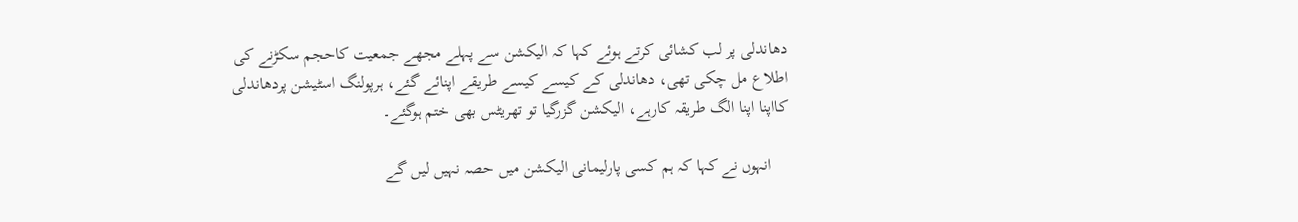دھاندلی پر لب کشائی کرتے ہوئے کہا کہ الیکشن سے پہلے مجھے جمعیت کاحجم سکڑنے کی اطلاع مل چکی تھی، دھاندلی کے کیسے کیسے طریقے اپنائے گئے، ہرپولنگ اسٹیشن پردھاندلی کااپنا اپنا الگ طریقہ کارہے، الیکشن گزرگیا تو تھریٹس بھی ختم ہوگئے۔

    انہوں نے کہا کہ ہم کسی پارلیمانی الیکشن میں حصہ نہیں لیں گے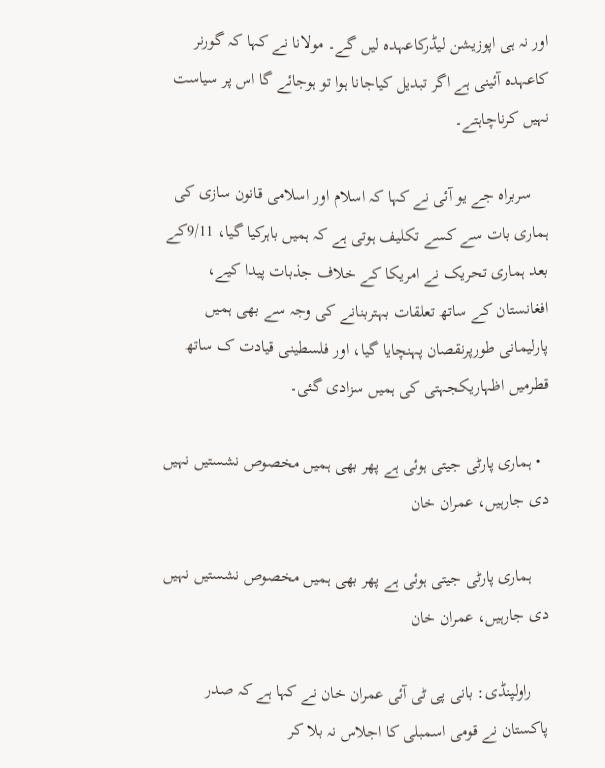اور نہ ہی اپوزیشن لیڈرکاعہدہ لیں گے۔ مولانا نے کہا کہ گورنر کاعہدہ آئینی ہے اگر تبدیل کیاجانا ہوا تو ہوجائے گا اس پر سیاست نہیں کرناچاہتے۔

    سربراہ جے یو آئی نے کہا کہ اسلام اور اسلامی قانون سازی کی ہماری بات سے کسے تکلیف ہوتی ہے کہ ہمیں باہرکیا گیا، 9/11کے بعد ہماری تحریک نے امریکا کے خلاف جذبات پیدا کیے، افغانستان کے ساتھ تعلقات بہتربنانے کی وجہ سے بھی ہمیں پارلیمانی طورپرنقصان پہنچایا گیا، اور فلسطینی قیادت ک ساتھ قطرمیں اظہاریکجہتی کی ہمیں سزادی گئی۔

  • ہماری پارٹی جیتی ہوئی ہے پھر بھی ہمیں مخصوص نشستیں نہیں دی جارہیں، عمران خان

    ہماری پارٹی جیتی ہوئی ہے پھر بھی ہمیں مخصوص نشستیں نہیں دی جارہیں، عمران خان

    راولپنڈی: بانی پی ٹی آئی عمران خان نے کہا ہے کہ صدر پاکستان نے قومی اسمبلی کا اجلاس نہ بلا کر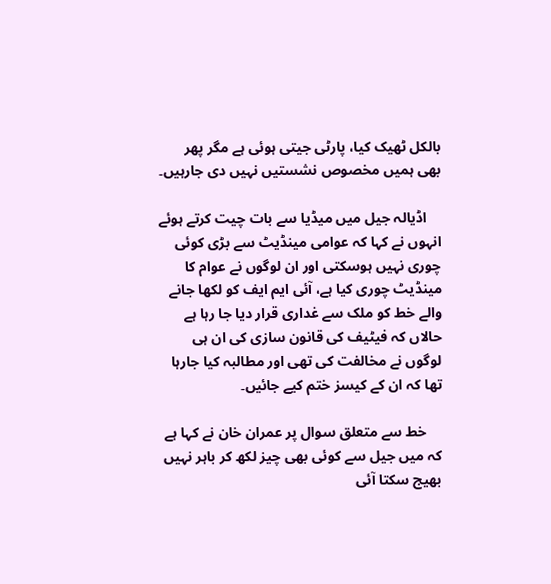بالکل ٹھیک کیا، پارٹی جیتی ہوئی ہے مگر پھر بھی ہمیں مخصوص نشستیں نہیں دی جارہیں۔

    اڈیالہ جیل میں میڈیا سے بات چیت کرتے ہوئے انہوں نے کہا کہ عوامی مینڈیٹ سے بڑی کوئی چوری نہیں ہوسکتی اور ان لوگوں نے عوام کا مینڈیٹ چوری کیا ہے، آئی ایم ایف کو لکھا جانے والے خط کو ملک سے غداری قرار دیا جا رہا ہے حالاں کہ فیٹیف کی قانون سازی کی ان ہی لوگوں نے مخالفت کی تھی اور مطالبہ کیا جارہا تھا کہ ان کے کیسز ختم کیے جائیں۔

    خط سے متعلق سوال پر عمران خان نے کہا ہے کہ میں جیل سے کوئی بھی چیز لکھ کر باہر نہیں بھیج سکتا آئی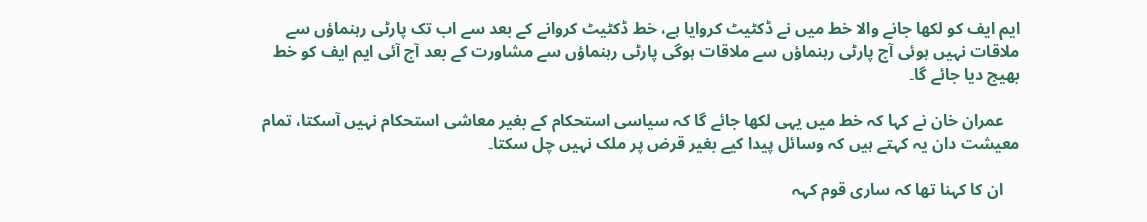ایم ایف کو لکھا جانے والا خط میں نے ڈکٹیٹ کروایا ہے، خط ڈکٹیٹ کروانے کے بعد سے اب تک پارٹی رہنماؤں سے ملاقات نہیں ہوئی آج پارٹی رہنماؤں سے ملاقات ہوگی پارٹی رہنماؤں سے مشاورت کے بعد آج آئی ایم ایف کو خط بھیج دیا جائے گا۔

    عمران خان نے کہا کہ خط میں یہی لکھا جائے گا کہ سیاسی استحکام کے بغیر معاشی استحکام نہیں آسکتا، تمام معیشت دان یہ کہتے ہیں کہ وسائل پیدا کیے بغیر قرض پر ملک نہیں چل سکتا۔

    ان کا کہنا تھا کہ ساری قوم کہہ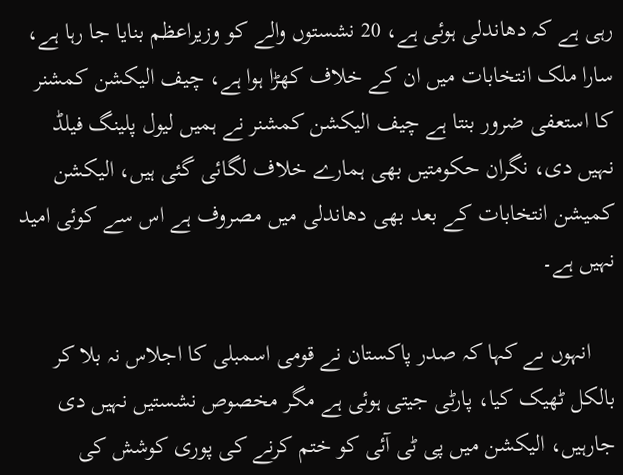رہی ہے کہ دھاندلی ہوئی ہے، 20 نشستوں والے کو وزیراعظم بنایا جا رہا ہے، سارا ملک انتخابات میں ان کے خلاف کھڑا ہوا ہے، چیف الیکشن کمشنر کا استعفی ضرور بنتا ہے چیف الیکشن کمشنر نے ہمیں لیول پلینگ فیلڈ نہیں دی، نگران حکومتیں بھی ہمارے خلاف لگائی گئی ہیں، الیکشن کمیشن انتخابات کے بعد بھی دھاندلی میں مصروف ہے اس سے کوئی امید نہیں ہے۔

    انہوں ںے کہا کہ صدر پاکستان نے قومی اسمبلی کا اجلاس نہ بلا کر بالکل ٹھیک کیا، پارٹی جیتی ہوئی ہے مگر مخصوص نشستیں نہیں دی جارہیں، الیکشن میں پی ٹی آئی کو ختم کرنے کی پوری کوشش کی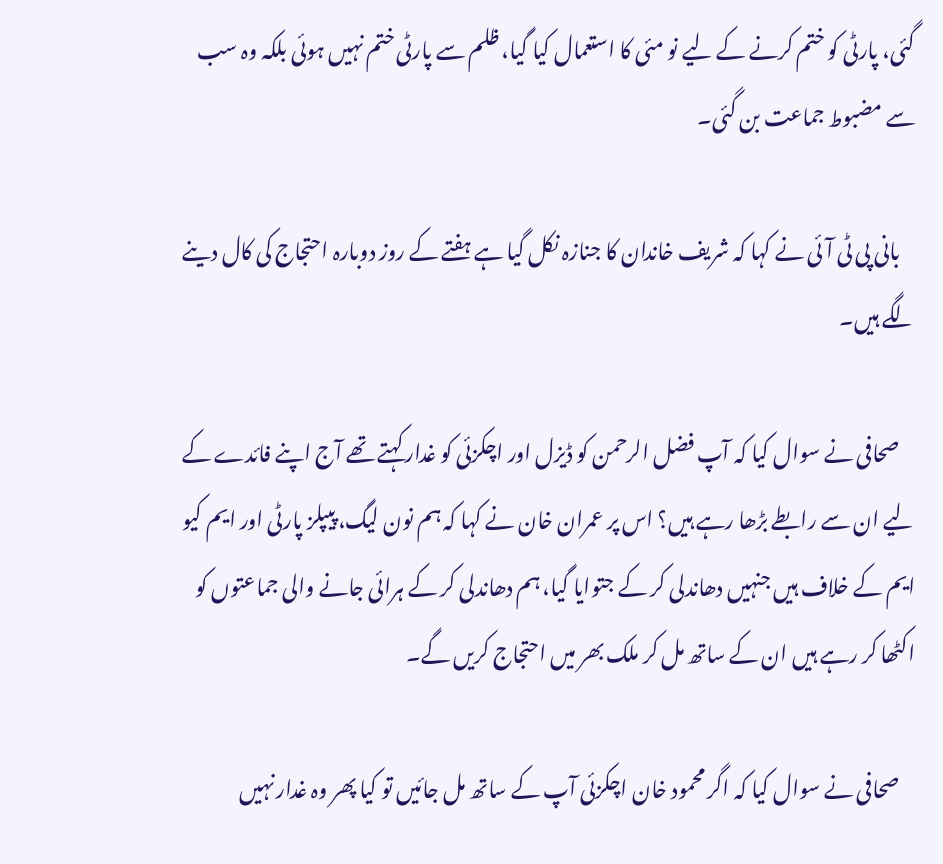گئی، پارٹی کو ختم کرنے کے لیے نو مئی کا استعمال کیا گیا، ظلم سے پارٹی ختم نہیں ہوئی بلکہ وہ سب سے مضبوط جماعت بن گئی۔

    بانی پی ٹی آئی نے کہا کہ شریف خاندان کا جنازہ نکل گیا ہے ہفتے کے روز دوبارہ احتجاج کی کال دینے لگے ہیں۔

    صحافی نے سوال کیا کہ آپ فضل الرحمن کو ڈیزل اور اچکزئی کو غدار کہتے تھے آج اپنے فائدے کے لیے ان سے رابطے بڑھا رہے ہیں؟ اس پر عمران خان نے کہا کہ ہم نون لیگ، پیپلز پارٹی اور ایم کیو ایم کے خلاف ہیں جنہیں دھاندلی کر کے جتوایا گیا، ہم دھاندلی کر کے ہرائی جانے والی جماعتوں کو اکٹھا کر رہے ہیں ان کے ساتھ مل کر ملک بھر میں احتجاج کریں گے۔

    صحافی نے سوال کیا کہ اگر محمود خان اچکزئی آپ کے ساتھ مل جائیں تو کیا پھر وہ غدار نہیں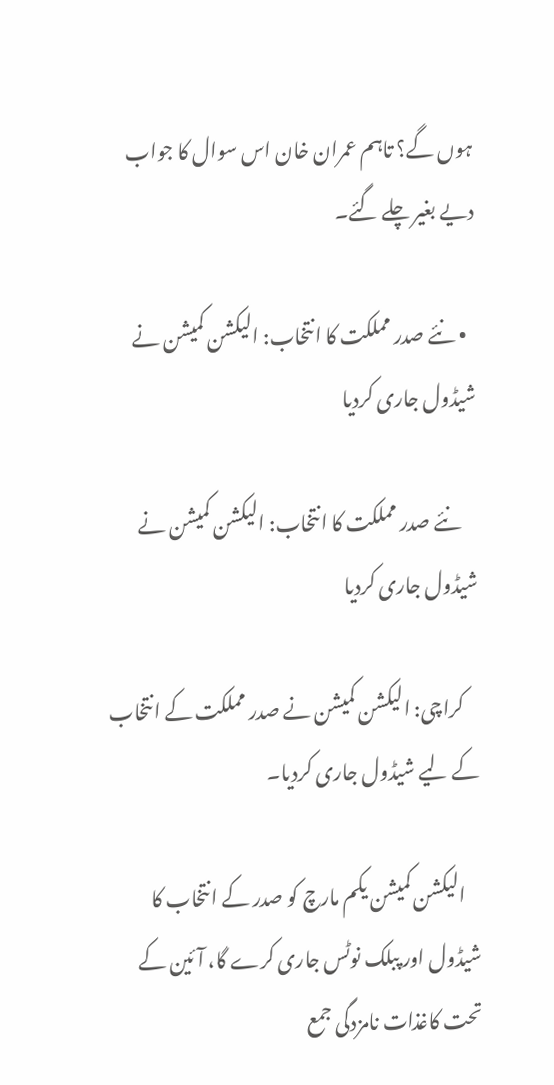ہوں گے؟ تاہم عمران خان اس سوال کا جواب دیے بغیر چلے گئے۔

  • نئے صدر مملکت کا انتخاب: الیکشن کمیشن نے شیڈول جاری کردیا

    نئے صدر مملکت کا انتخاب: الیکشن کمیشن نے شیڈول جاری کردیا

    کراچی: الیکشن کمیشن نے صدر مملکت کے انتخاب کے لیے شیڈول جاری کردیا۔

    الیکشن کمیشن یکم مارچ کو صدر کے انتخاب کا شیڈول اور پبلک نوٹس جاری کرے گا، آئین کے تحت کاغذات نامزدگی جمع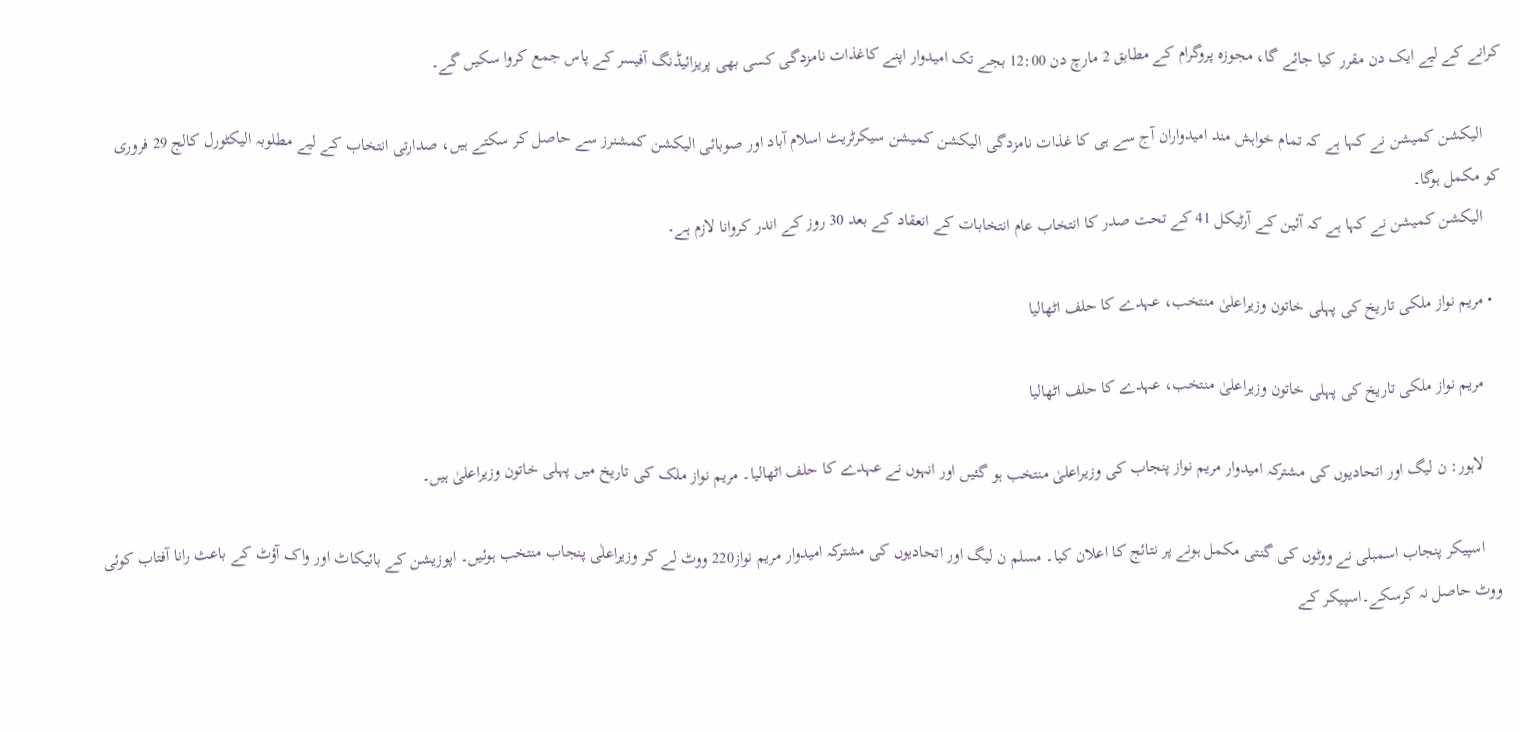کرانے کے لیے ایک دن مقرر کیا جائے گا، مجوزہ پروگرام کے مطابق 2 مارچ دن 12:00 بجے تک امیدوار اپنے کاغذات نامزدگی کسی بھی پریزائیڈنگ آفیسر کے پاس جمع کروا سکیں گے۔

    الیکشن کمیشن نے کہا ہے کہ تمام خواہش مند امیدواران آج سے ہی کا غذات نامزدگی الیکشن کمیشن سیکرٹریٹ اسلام آباد اور صوبائی الیکشن کمشنرز سے حاصل کر سکتے ہیں، صدارتی انتخاب کے لیے مطلوبہ الیکٹورل کالج 29 فروری کو مکمل ہوگا۔
    الیکشن کمیشن نے کہا ہے کہ آئین کے آرٹیکل 41 کے تحت صدر کا انتخاب عام انتخابات کے انعقاد کے بعد 30 روز کے اندر کروانا لازم ہے۔

  • مریم نواز ملکی تاریخ کی پہلی خاتون وزیراعلیٰ منتخب، عہدے کا حلف اٹھالیا

    مریم نواز ملکی تاریخ کی پہلی خاتون وزیراعلیٰ منتخب، عہدے کا حلف اٹھالیا

    لاہور: ن لیگ اور اتحادیوں کی مشترکہ امیدوار مریم نواز پنجاب کی وزیراعلیٰ منتخب ہو گئیں اور انہوں نے عہدے کا حلف اٹھالیا۔ مریم نواز ملک کی تاریخ میں پہلی خاتون وزیراعلیٰ ہیں۔

    اسپیکر پنجاب اسمبلی نے ووٹوں کی گنتی مکمل ہونے پر نتائج کا اعلان کیا۔ مسلم ن لیگ اور اتحادیوں کی مشترکہ امیدوار مریم نواز220 ووٹ لے کر وزیراعلٰی پنجاب منتخب ہوئیں۔ اپوزیشن کے بائیکاٹ اور واک آؤٹ کے باعث رانا آفتاب کوئی ووٹ حاصل نہ کرسکے۔اسپیکر کے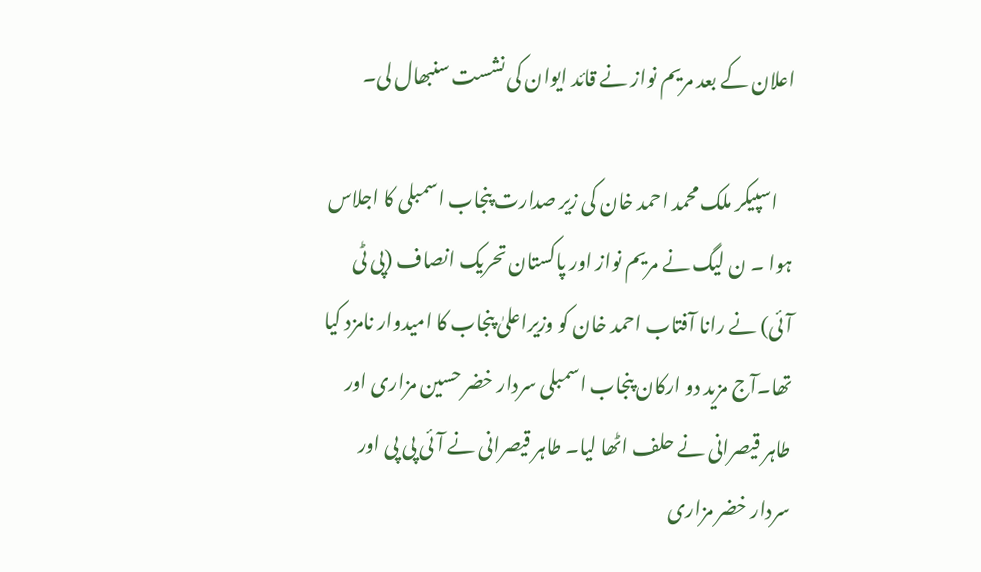اعلان کے بعد مریم نواز نے قائد ایوان کی نشست سنبھال لی۔

    اسپیکر ملک محمد احمد خان کی زیر صدارت پنجاب اسمبلی کا اجلاس ہوا ۔ ن لیگ نے مریم نواز اور پاکستان تحریک انصاف (پی ٹی آئی) نے رانا آفتاب احمد خان کو وزیراعلیٰ پنجاب کا امیدوار نامزد کیا تھا۔آج مزید دو ارکان پنجاب اسمبلی سردار خضر حسین مزاری اور طاہر قیصرانی نے حلف اٹھا لیا۔ طاہر قیصرانی نے آئی پی پی اور سردار خضر مزاری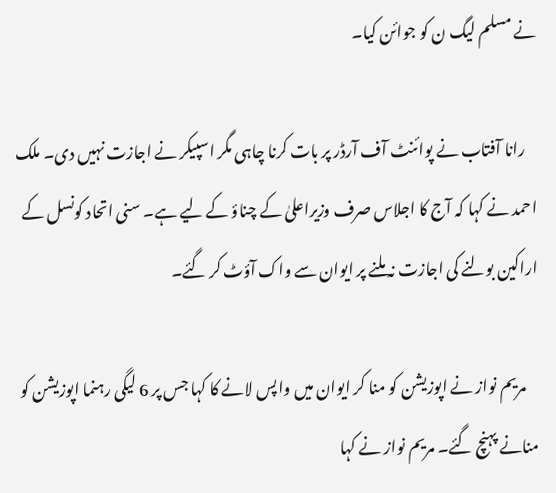نے مسلم لیگ ن کو جوائن کیا۔

    رانا آفتاب نے پوائنٹ آف آرڈر پر بات کرنا چاہی مگر اسپیکر نے اجازت نہیں دی۔ ملک احمد نے کہا کہ آج کا اجلاس صرف وزیراعلیٰ کے چناؤ کے لیے ہے۔ سنی اتحاد کونسل کے اراکین بولنے کی اجازت نہ ملنے پر ایوان سے واک آؤٹ کر گئے۔

    مریم نواز نے اپوزیشن کو منا کر ایوان میں واپس لانے کا کہا جس پر 6 لیگی رہنما اپوزیشن کو منانے پہنچ گئے۔ مریم نواز نے کہا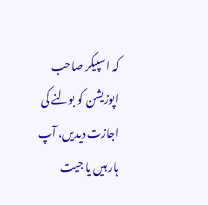کہ اسپیکر صاحب اپوزیشن کو بولنے کی اجازت دیدیں، آپ ہار ہیں یا جیت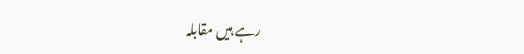رہے ہیں مقابلہ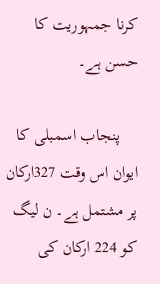کرنا جمہوریت کا حسن ہے۔

    پنجاب اسمبلی کا ایوان اس وقت 327ارکان پر مشتمل ہے۔ ن لیگ کو 224 ارکان کی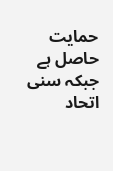حمایت حاصل ہے جبکہ سنی اتحاد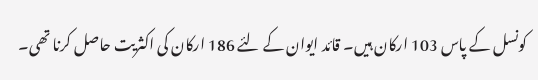کونسل کے پاس 103 ارکان ہیں۔ قائد ایوان کے لئے 186 ارکان کی اکثریت حاصل کرنا تھی۔